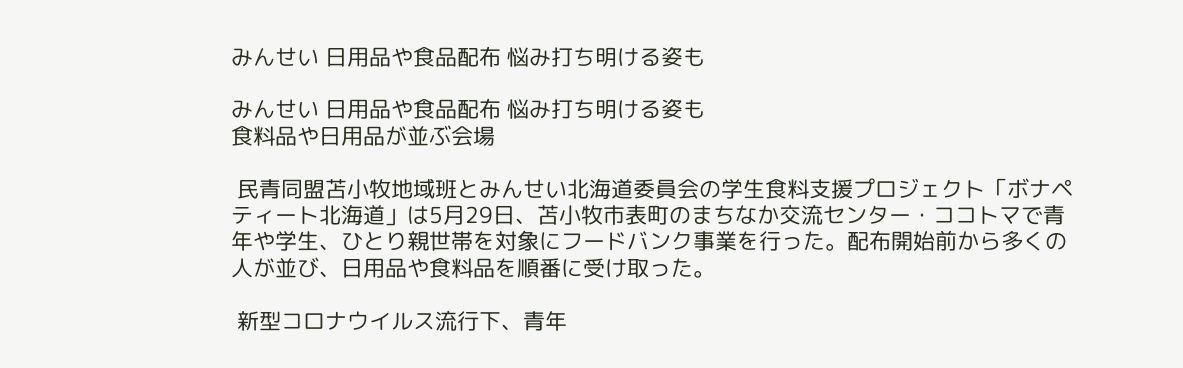みんせい 日用品や食品配布 悩み打ち明ける姿も

みんせい 日用品や食品配布 悩み打ち明ける姿も
食料品や日用品が並ぶ会場

 民青同盟苫小牧地域班とみんせい北海道委員会の学生食料支援プロジェクト「ボナペティート北海道」は5月29日、苫小牧市表町のまちなか交流センター・ココトマで青年や学生、ひとり親世帯を対象にフードバンク事業を行った。配布開始前から多くの人が並び、日用品や食料品を順番に受け取った。

 新型コロナウイルス流行下、青年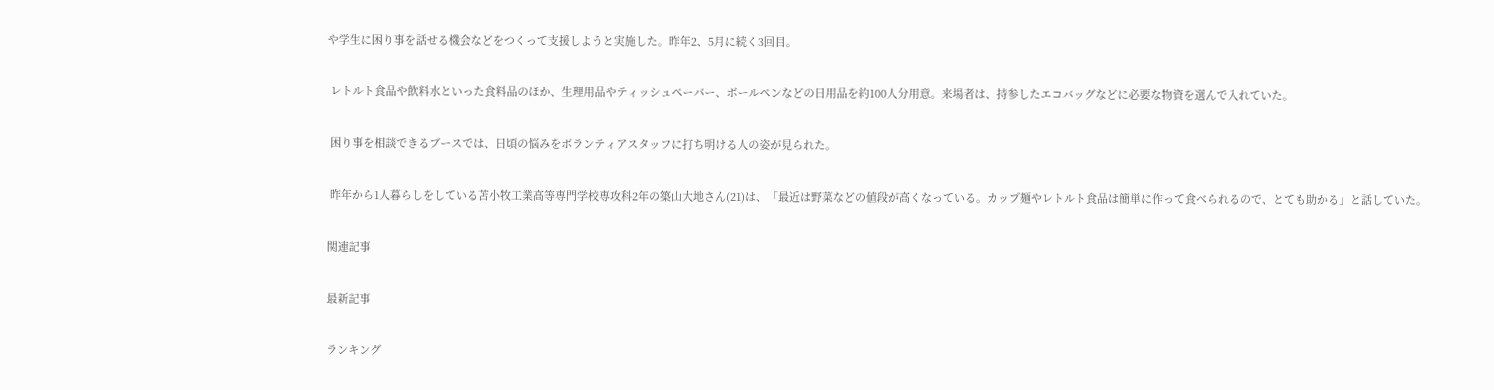や学生に困り事を話せる機会などをつくって支援しようと実施した。昨年2、5月に続く3回目。

 レトルト食品や飲料水といった食料品のほか、生理用品やティッシュペーパー、ボールペンなどの日用品を約100人分用意。来場者は、持参したエコバッグなどに必要な物資を選んで入れていた。

 困り事を相談できるブースでは、日頃の悩みをボランティアスタッフに打ち明ける人の姿が見られた。

 昨年から1人暮らしをしている苫小牧工業高等専門学校専攻科2年の築山大地さん(21)は、「最近は野菜などの値段が高くなっている。カップ麺やレトルト食品は簡単に作って食べられるので、とても助かる」と話していた。

関連記事

最新記事

ランキング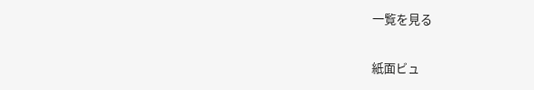一覧を見る

紙面ビュ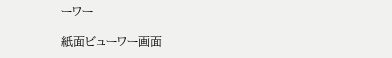ーワー

紙面ビューワー画面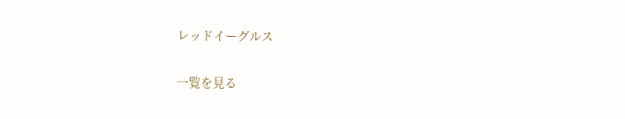レッドイーグルス

一覧を見る